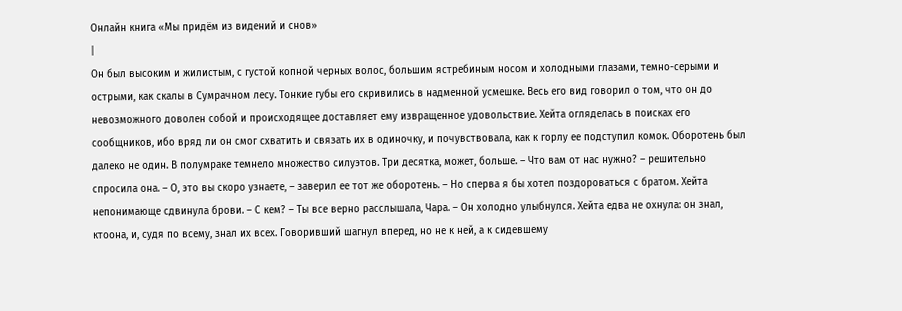Онлайн книга «Мы придём из видений и снов»
|
Он был высоким и жилистым, с густой копной черных волос, большим ястребиным носом и холодными глазами, темно-серыми и острыми, как скалы в Сумрачном лесу. Тонкие губы его скривились в надменной усмешке. Весь его вид говорил о том, что он до невозможного доволен собой и происходящее доставляет ему извращенное удовольствие. Хейта огляделась в поисках его сообщников, ибо вряд ли он смог схватить и связать их в одиночку, и почувствовала, как к горлу ее подступил комок. Оборотень был далеко не один. В полумраке темнело множество силуэтов. Три десятка, может, больше. – Что вам от нас нужно? – решительно спросила она. – О, это вы скоро узнаете, – заверил ее тот же оборотень. – Но сперва я бы хотел поздороваться с братом. Хейта непонимающе сдвинула брови. – С кем? – Ты все верно расслышала, Чара. – Он холодно улыбнулся. Хейта едва не охнула: он знал, ктоона, и, судя по всему, знал их всех. Говоривший шагнул вперед, но не к ней, а к сидевшему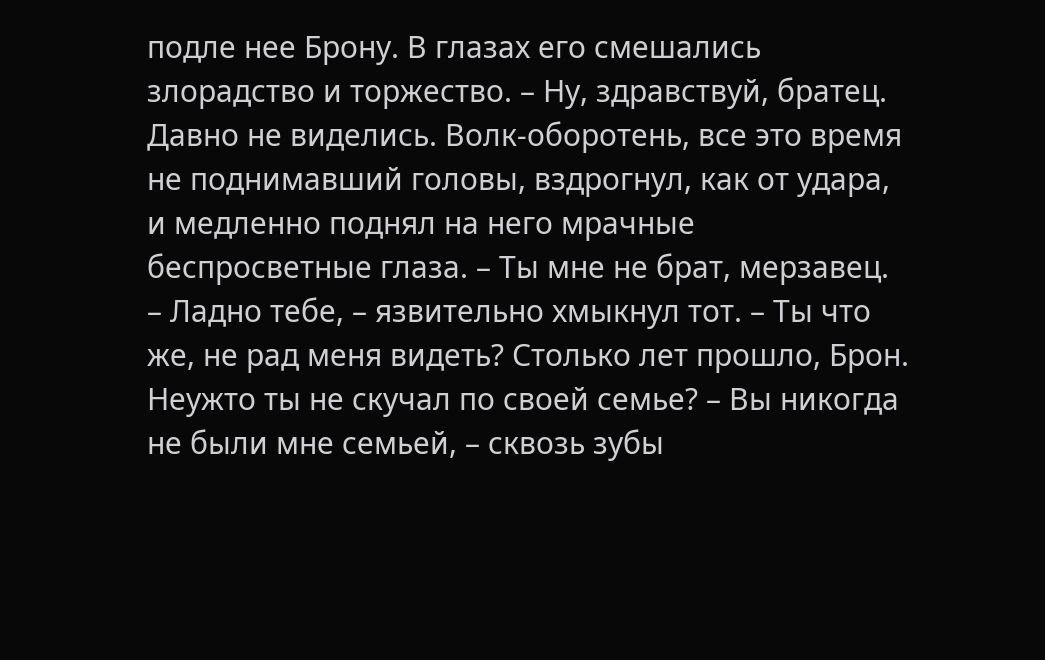подле нее Брону. В глазах его смешались злорадство и торжество. – Ну, здравствуй, братец. Давно не виделись. Волк-оборотень, все это время не поднимавший головы, вздрогнул, как от удара, и медленно поднял на него мрачные беспросветные глаза. – Ты мне не брат, мерзавец. – Ладно тебе, – язвительно хмыкнул тот. – Ты что же, не рад меня видеть? Столько лет прошло, Брон. Неужто ты не скучал по своей семье? – Вы никогда не были мне семьей, – сквозь зубы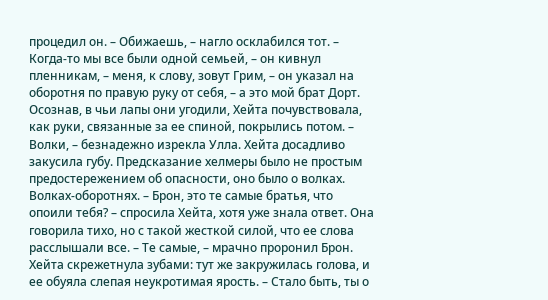процедил он. – Обижаешь, – нагло осклабился тот. – Когда-то мы все были одной семьей, – он кивнул пленникам, – меня, к слову, зовут Грим, – он указал на оборотня по правую руку от себя, – а это мой брат Дорт. Осознав, в чьи лапы они угодили, Хейта почувствовала, как руки, связанные за ее спиной, покрылись потом. – Волки, – безнадежно изрекла Улла. Хейта досадливо закусила губу. Предсказание хелмеры было не простым предостережением об опасности, оно было о волках. Волках-оборотнях. – Брон, это те самые братья, что опоили тебя? – спросила Хейта, хотя уже знала ответ. Она говорила тихо, но с такой жесткой силой, что ее слова расслышали все. – Те самые, – мрачно проронил Брон. Хейта скрежетнула зубами: тут же закружилась голова, и ее обуяла слепая неукротимая ярость. – Стало быть, ты о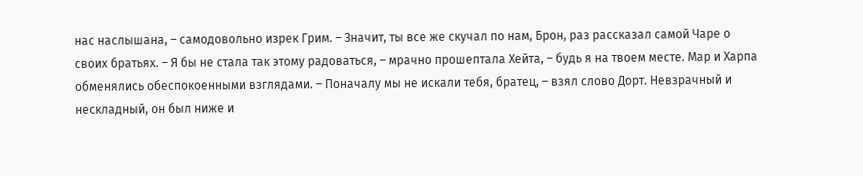нас наслышана, – самодовольно изрек Грим. – Значит, ты все же скучал по нам, Брон, раз рассказал самой Чаре о своих братьях. – Я бы не стала так этому радоваться, – мрачно прошептала Хейта, – будь я на твоем месте. Мар и Харпа обменялись обеспокоенными взглядами. – Поначалу мы не искали тебя, братец, – взял слово Дорт. Невзрачный и нескладный, он был ниже и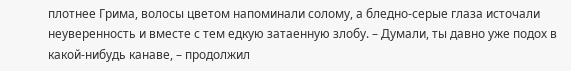плотнее Грима, волосы цветом напоминали солому, а бледно-серые глаза источали неуверенность и вместе с тем едкую затаенную злобу. – Думали, ты давно уже подох в какой-нибудь канаве, – продолжил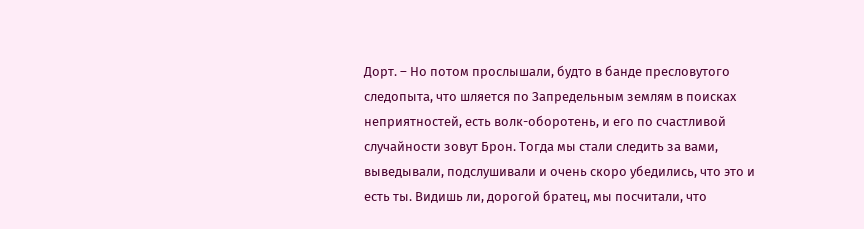Дорт. – Но потом прослышали, будто в банде пресловутого следопыта, что шляется по Запредельным землям в поисках неприятностей, есть волк-оборотень, и его по счастливой случайности зовут Брон. Тогда мы стали следить за вами, выведывали, подслушивали и очень скоро убедились, что это и есть ты. Видишь ли, дорогой братец, мы посчитали, что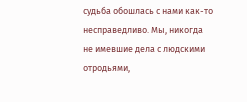судьба обошлась с нами как-то несправедливо. Мы, никогда не имевшие дела с людскими отродьями,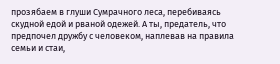прозябаем в глуши Сумрачного леса, перебиваясь скудной едой и рваной одежей. А ты, предатель, что предпочел дружбу с человеком, наплевав на правила семьи и стаи,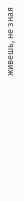живешь, не зная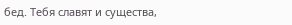бед. Тебя славят и существа,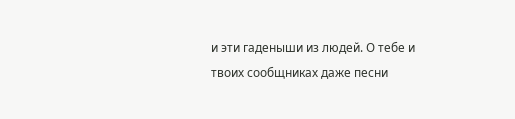и эти гаденыши из людей. О тебе и твоих сообщниках даже песни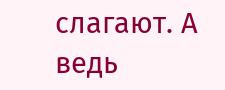слагают. А ведь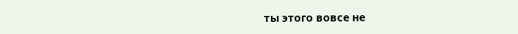ты этого вовсе не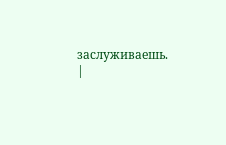заслуживаешь. |